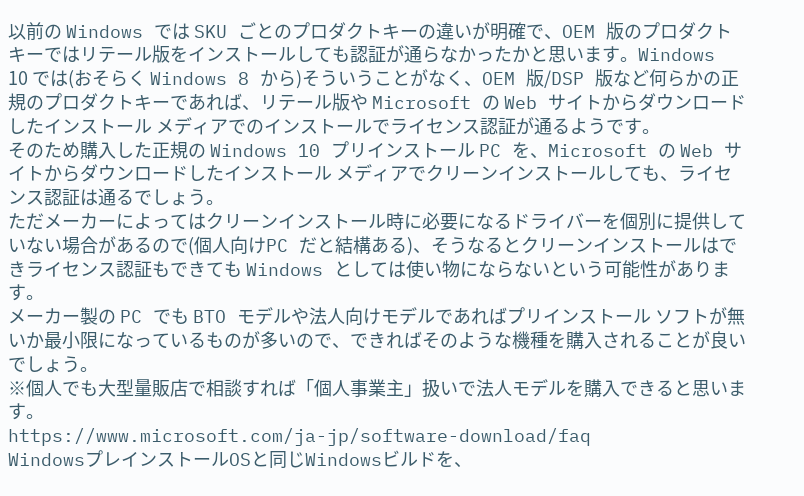以前の Windows では SKU ごとのプロダクトキーの違いが明確で、OEM 版のプロダクトキーではリテール版をインストールしても認証が通らなかったかと思います。Windows 10 では(おそらく Windows 8 から)そういうことがなく、OEM 版/DSP 版など何らかの正規のプロダクトキーであれば、リテール版や Microsoft の Web サイトからダウンロードしたインストール メディアでのインストールでライセンス認証が通るようです。
そのため購入した正規の Windows 10 プリインストール PC を、Microsoft の Web サイトからダウンロードしたインストール メディアでクリーンインストールしても、ライセンス認証は通るでしょう。
ただメーカーによってはクリーンインストール時に必要になるドライバーを個別に提供していない場合があるので(個人向けPC だと結構ある)、そうなるとクリーンインストールはできライセンス認証もできても Windows としては使い物にならないという可能性があります。
メーカー製の PC でも BTO モデルや法人向けモデルであればプリインストール ソフトが無いか最小限になっているものが多いので、できればそのような機種を購入されることが良いでしょう。
※個人でも大型量販店で相談すれば「個人事業主」扱いで法人モデルを購入できると思います。
https://www.microsoft.com/ja-jp/software-download/faq
WindowsプレインストールOSと同じWindowsビルドを、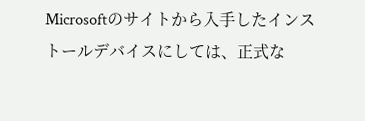Microsoftのサイトから入手したインストールデバイスにしては、正式な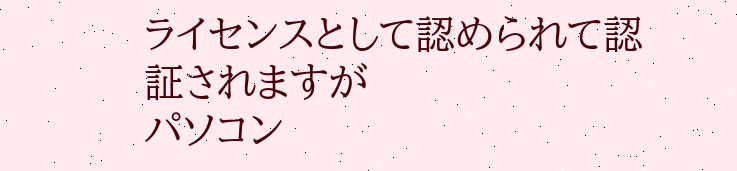ライセンスとして認められて認証されますが
パソコン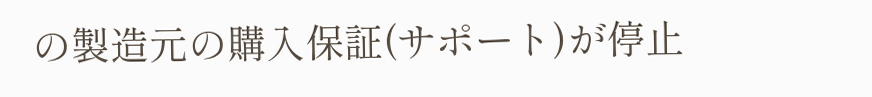の製造元の購入保証(サポート)が停止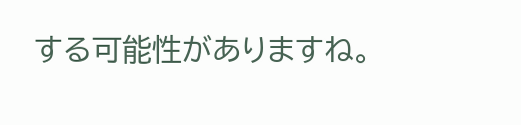する可能性がありますね。